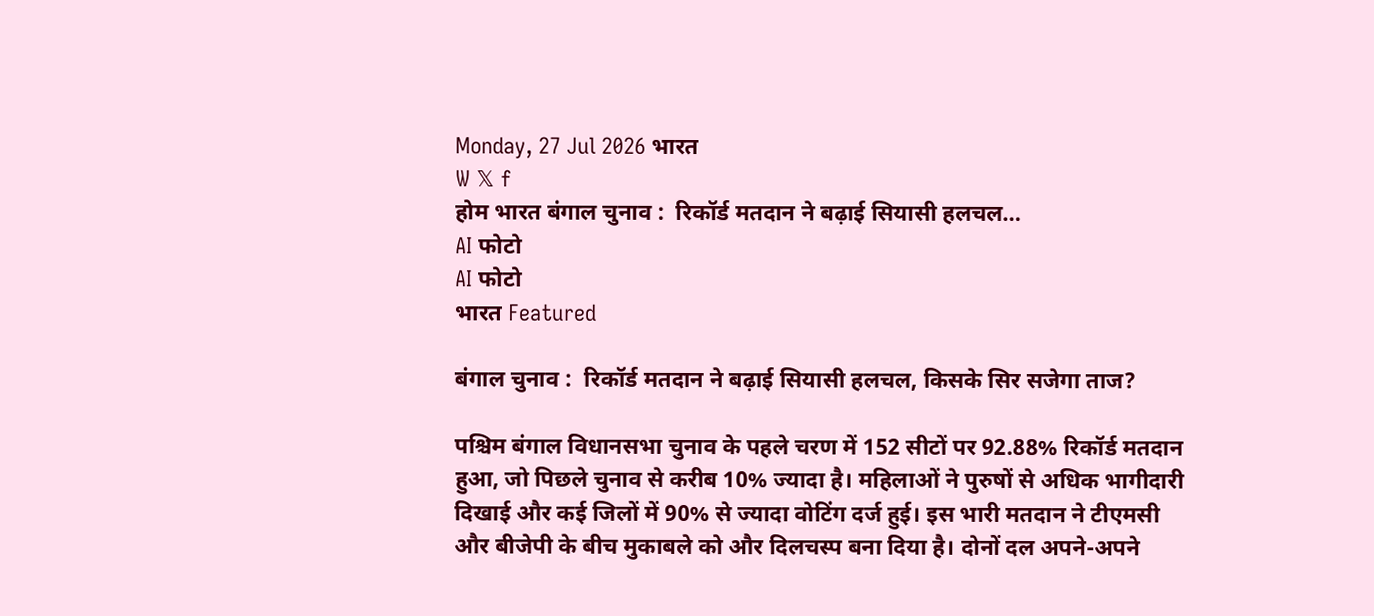Monday, 27 Jul 2026 भारत
W 𝕏 f
होम भारत बंगाल चुनाव :  रिकॉर्ड मतदान ने बढ़ाई सियासी हलचल…
AI फोटो
AI फोटो
भारत Featured

बंगाल चुनाव :  रिकॉर्ड मतदान ने बढ़ाई सियासी हलचल, किसके सिर सजेगा ताज?

पश्चिम बंगाल विधानसभा चुनाव के पहले चरण में 152 सीटों पर 92.88% रिकॉर्ड मतदान हुआ, जो पिछले चुनाव से करीब 10% ज्यादा है। महिलाओं ने पुरुषों से अधिक भागीदारी दिखाई और कई जिलों में 90% से ज्यादा वोटिंग दर्ज हुई। इस भारी मतदान ने टीएमसी और बीजेपी के बीच मुकाबले को और दिलचस्प बना दिया है। दोनों दल अपने-अपने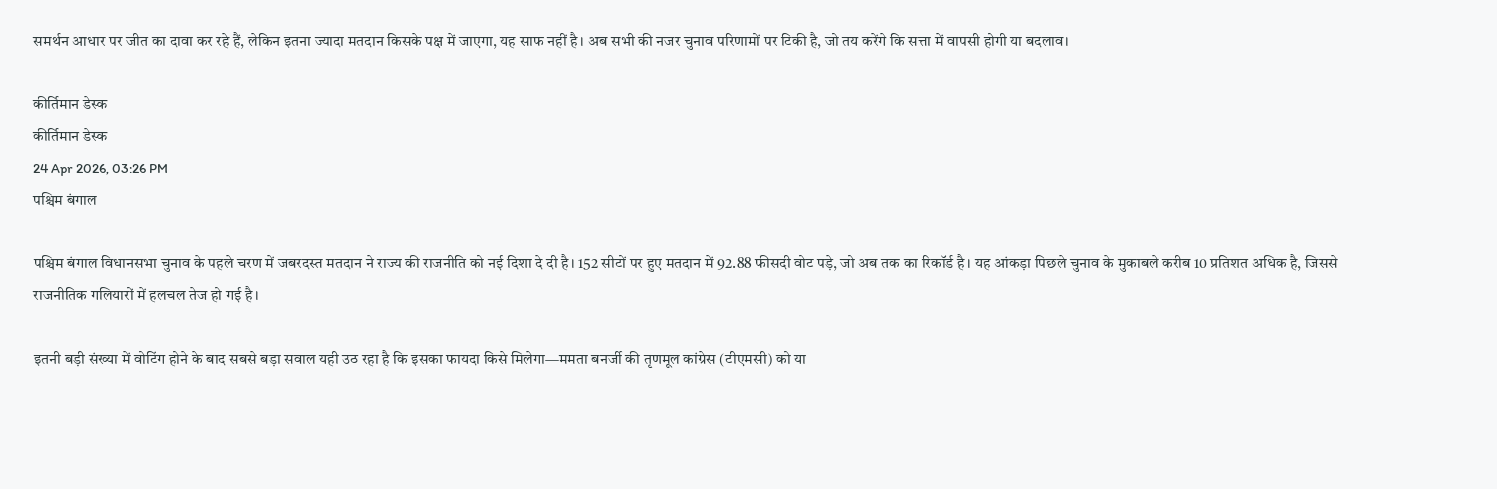समर्थन आधार पर जीत का दावा कर रहे हैं, लेकिन इतना ज्यादा मतदान किसके पक्ष में जाएगा, यह साफ नहीं है। अब सभी की नजर चुनाव परिणामों पर टिकी है, जो तय करेंगे कि सत्ता में वापसी होगी या बदलाव।

कीर्तिमान डेस्क
कीर्तिमान डेस्क
24 Apr 2026, 03:26 PM
पश्चिम बंगाल

पश्चिम बंगाल विधानसभा चुनाव के पहले चरण में जबरदस्त मतदान ने राज्य की राजनीति को नई दिशा दे दी है। 152 सीटों पर हुए मतदान में 92.88 फीसदी वोट पड़े, जो अब तक का रिकॉर्ड है। यह आंकड़ा पिछले चुनाव के मुकाबले करीब 10 प्रतिशत अधिक है, जिससे राजनीतिक गलियारों में हलचल तेज हो गई है।

इतनी बड़ी संख्या में वोटिंग होने के बाद सबसे बड़ा सवाल यही उठ रहा है कि इसका फायदा किसे मिलेगा—ममता बनर्जी की तृणमूल कांग्रेस (टीएमसी) को या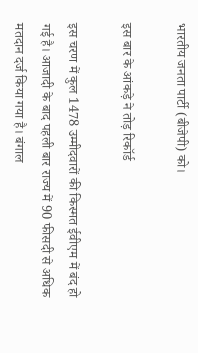भारतीय जनता पार्टी (बीजेपी) को।

इस बार के आंकड़े ने तोड़ रिकॉर्ड

इस चरण में कुल 1478 उम्मीदवारों की किस्मत ईवीएम में बंद हो गई है। आजादी के बाद पहली बार राज्य में 90 फीसदी से अधिक मतदान दर्ज किया गया है। बंगाल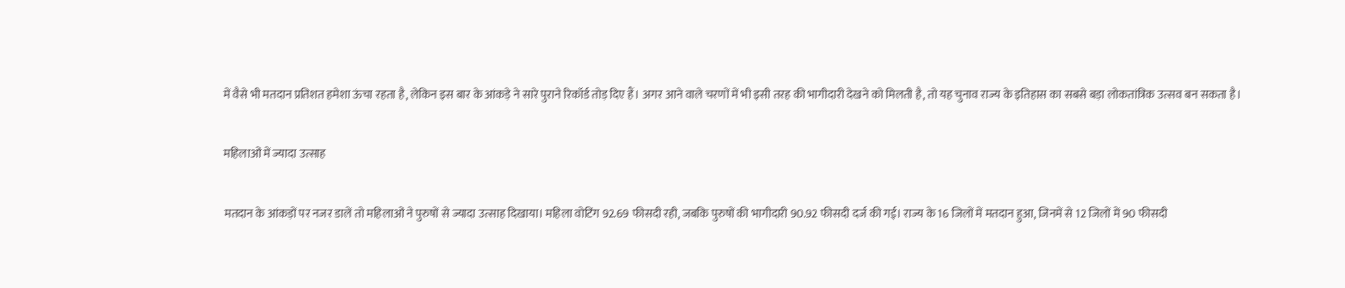में वैसे भी मतदान प्रतिशत हमेशा ऊंचा रहता है, लेकिन इस बार के आंकड़े ने सारे पुराने रिकॉर्ड तोड़ दिए हैं। अगर आने वाले चरणों में भी इसी तरह की भागीदारी देखने को मिलती है, तो यह चुनाव राज्य के इतिहास का सबसे बड़ा लोकतांत्रिक उत्सव बन सकता है।

महिलाओं में ज्यादा उत्साह

मतदान के आंकड़ों पर नजर डालें तो महिलाओं ने पुरुषों से ज्यादा उत्साह दिखाया। महिला वोटिंग 92.69 फीसदी रही, जबकि पुरुषों की भागीदारी 90.92 फीसदी दर्ज की गई। राज्य के 16 जिलों में मतदान हुआ, जिनमें से 12 जिलों में 90 फीसदी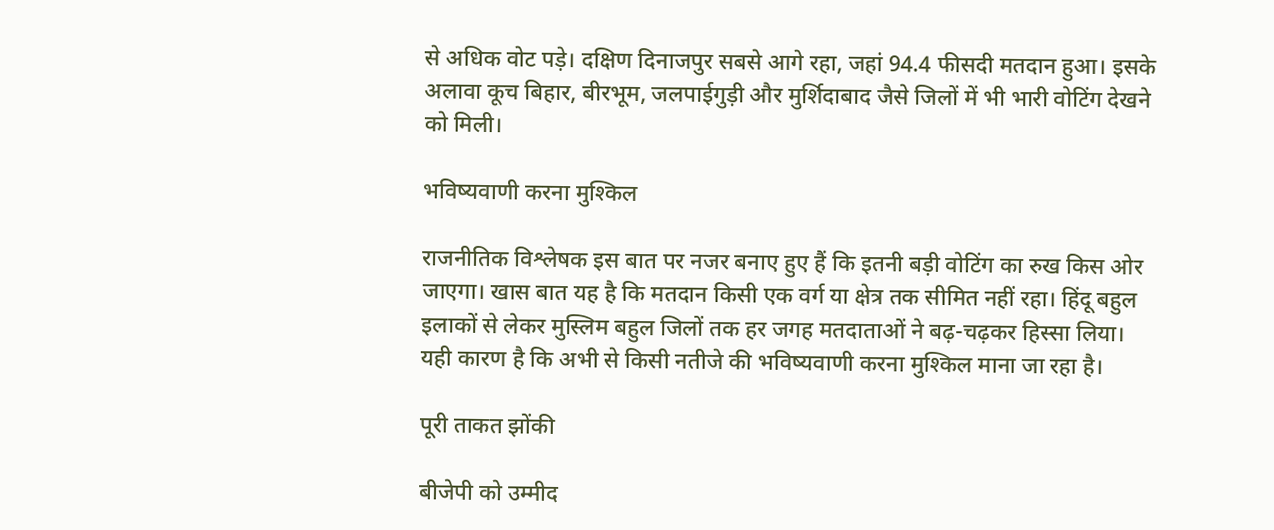से अधिक वोट पड़े। दक्षिण दिनाजपुर सबसे आगे रहा, जहां 94.4 फीसदी मतदान हुआ। इसके अलावा कूच बिहार, बीरभूम, जलपाईगुड़ी और मुर्शिदाबाद जैसे जिलों में भी भारी वोटिंग देखने को मिली।

भविष्यवाणी करना मुश्किल

राजनीतिक विश्लेषक इस बात पर नजर बनाए हुए हैं कि इतनी बड़ी वोटिंग का रुख किस ओर जाएगा। खास बात यह है कि मतदान किसी एक वर्ग या क्षेत्र तक सीमित नहीं रहा। हिंदू बहुल इलाकों से लेकर मुस्लिम बहुल जिलों तक हर जगह मतदाताओं ने बढ़-चढ़कर हिस्सा लिया। यही कारण है कि अभी से किसी नतीजे की भविष्यवाणी करना मुश्किल माना जा रहा है।

पूरी ताकत झोंकी

बीजेपी को उम्मीद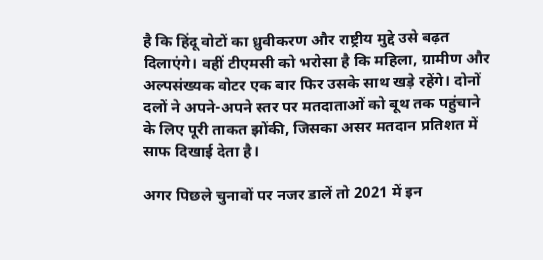है कि हिंदू वोटों का ध्रुवीकरण और राष्ट्रीय मुद्दे उसे बढ़त दिलाएंगे। वहीं टीएमसी को भरोसा है कि महिला, ग्रामीण और अल्पसंख्यक वोटर एक बार फिर उसके साथ खड़े रहेंगे। दोनों दलों ने अपने-अपने स्तर पर मतदाताओं को बूथ तक पहुंचाने के लिए पूरी ताकत झोंकी, जिसका असर मतदान प्रतिशत में साफ दिखाई देता है।

अगर पिछले चुनावों पर नजर डालें तो 2021 में इन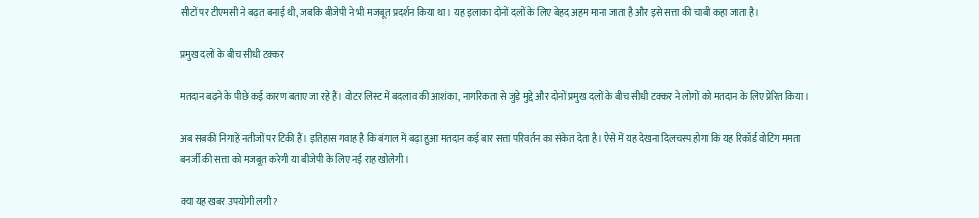सीटों पर टीएमसी ने बढ़त बनाई थी, जबकि बीजेपी ने भी मजबूत प्रदर्शन किया था। यह इलाका दोनों दलों के लिए बेहद अहम माना जाता है और इसे सत्ता की चाबी कहा जाता है।

प्रमुख दलों के बीच सीधी टक्कर

मतदान बढ़ने के पीछे कई कारण बताए जा रहे हैं। वोटर लिस्ट में बदलाव की आशंका, नागरिकता से जुड़े मुद्दे और दोनों प्रमुख दलों के बीच सीधी टक्कर ने लोगों को मतदान के लिए प्रेरित किया।

अब सबकी निगाहें नतीजों पर टिकी हैं। इतिहास गवाह है कि बंगाल में बढ़ा हुआ मतदान कई बार सत्ता परिवर्तन का संकेत देता है। ऐसे में यह देखना दिलचस्प होगा कि यह रिकॉर्ड वोटिंग ममता बनर्जी की सत्ता को मजबूत करेगी या बीजेपी के लिए नई राह खोलेगी।

क्या यह खबर उपयोगी लगी?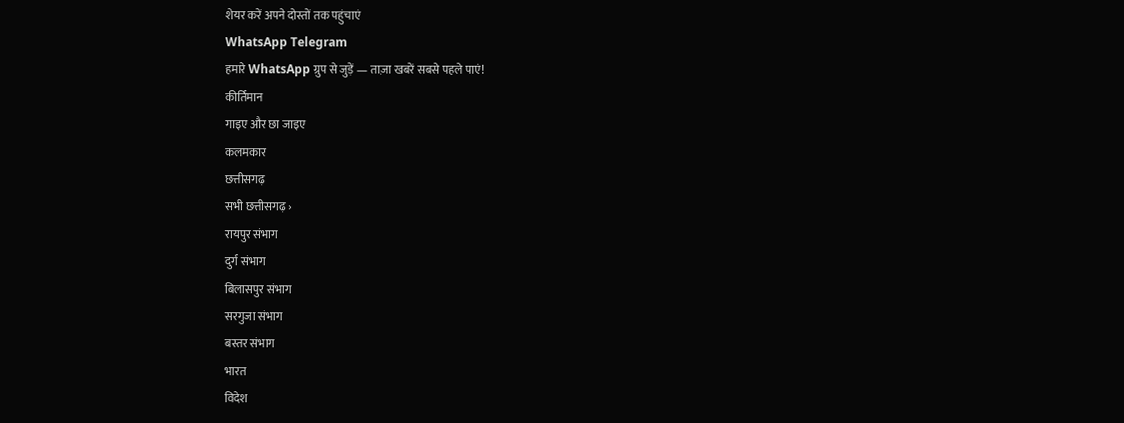शेयर करें अपने दोस्तों तक पहुंचाएं
WhatsApp Telegram
हमारे WhatsApp ग्रुप से जुड़ें — ताज़ा खबरें सबसे पहले पाएं!
कीर्तिमान
गाइए और छा जाइए
कलमकार
छत्तीसगढ़
सभी छत्तीसगढ़ ›
रायपुर संभाग
दुर्ग संभाग
बिलासपुर संभाग
सरगुजा संभाग
बस्तर संभाग
भारत
विदेश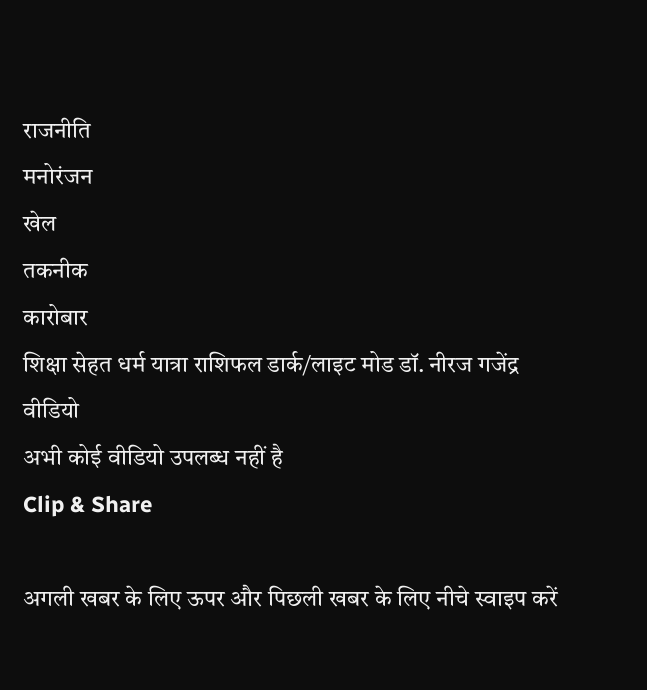राजनीति
मनोरंजन
खेल
तकनीक
कारोबार
शिक्षा सेहत धर्म यात्रा राशिफल डार्क/लाइट मोड डॉ. नीरज गजेंद्र
वीडियो
अभी कोई वीडियो उपलब्ध नहीं है
Clip & Share

अगली खबर के लिए ऊपर और पिछली खबर के लिए नीचे स्वाइप करें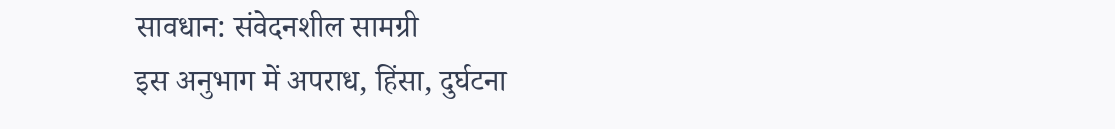सावधान: संवेदनशील सामग्री
इस अनुभाग में अपराध, हिंसा, दुर्घटना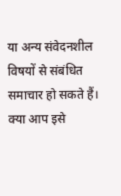या अन्य संवेदनशील विषयों से संबंधित समाचार हो सकते हैं। क्या आप इसे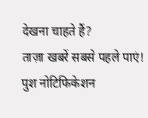देखना चाहते हैं?
ताज़ा खबरें सबसे पहले पाएं!
पुश नोटिफिकेशन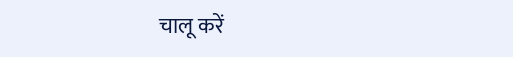चालू करें